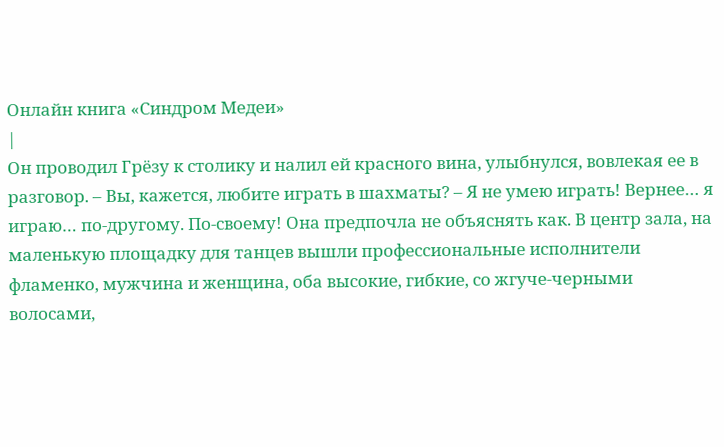Онлайн книга «Синдром Медеи»
|
Он проводил Грёзу к столику и налил ей красного вина, улыбнулся, вовлекая ее в разговор. – Вы, кажется, любите играть в шахматы? – Я не умею играть! Вернее… я играю… по-другому. По-своему! Она предпочла не объяснять как. В центр зала, на маленькую площадку для танцев вышли профессиональные исполнители фламенко, мужчина и женщина, оба высокие, гибкие, со жгуче-черными волосами,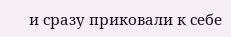и сразу приковали к себе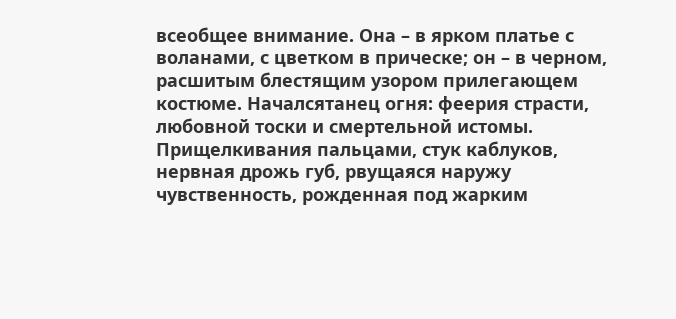всеобщее внимание. Она – в ярком платье с воланами, с цветком в прическе; он – в черном, расшитым блестящим узором прилегающем костюме. Началсятанец огня: феерия страсти, любовной тоски и смертельной истомы. Прищелкивания пальцами, стук каблуков, нервная дрожь губ, рвущаяся наружу чувственность, рожденная под жарким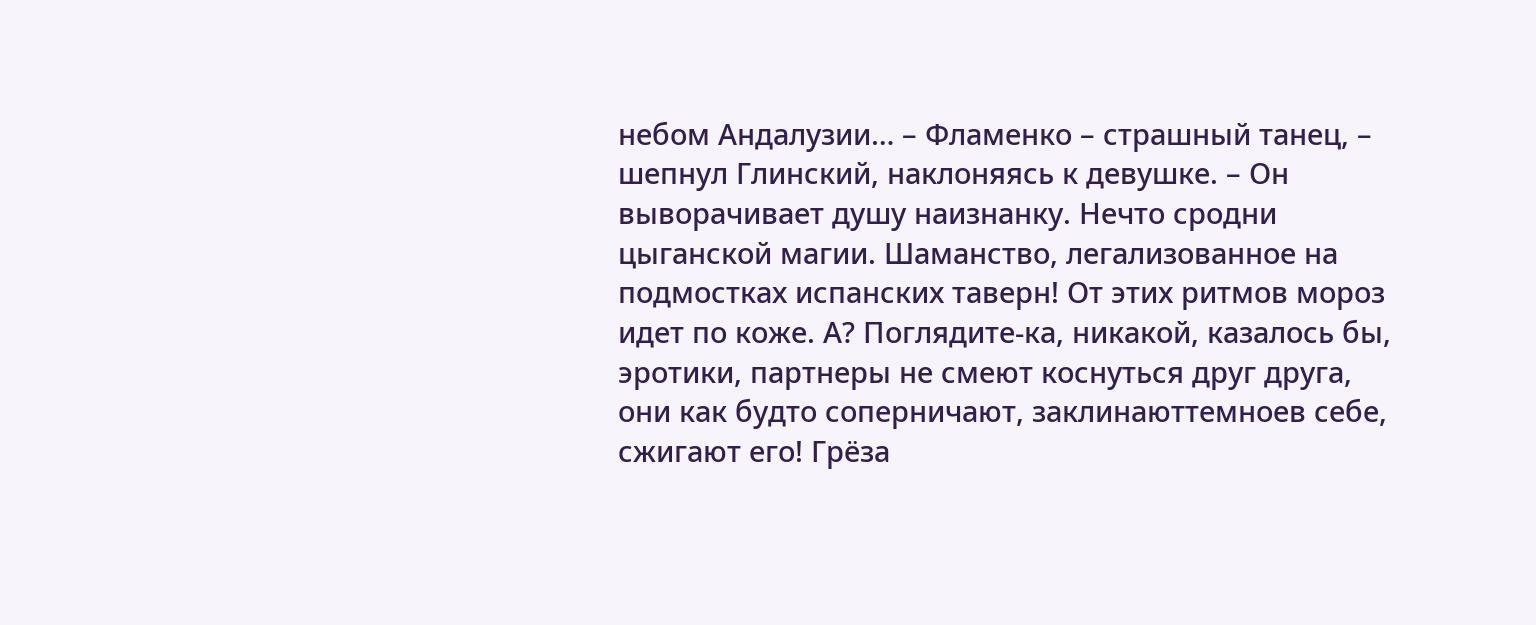небом Андалузии… – Фламенко – страшный танец, – шепнул Глинский, наклоняясь к девушке. – Он выворачивает душу наизнанку. Нечто сродни цыганской магии. Шаманство, легализованное на подмостках испанских таверн! От этих ритмов мороз идет по коже. А? Поглядите-ка, никакой, казалось бы, эротики, партнеры не смеют коснуться друг друга, они как будто соперничают, заклинаюттемноев себе, сжигают его! Грёза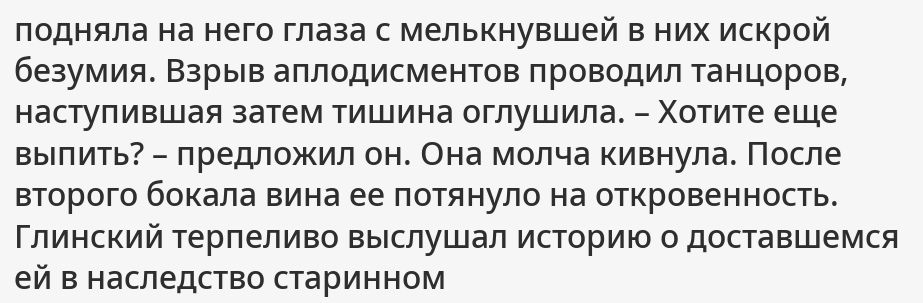подняла на него глаза с мелькнувшей в них искрой безумия. Взрыв аплодисментов проводил танцоров, наступившая затем тишина оглушила. – Хотите еще выпить? – предложил он. Она молча кивнула. После второго бокала вина ее потянуло на откровенность. Глинский терпеливо выслушал историю о доставшемся ей в наследство старинном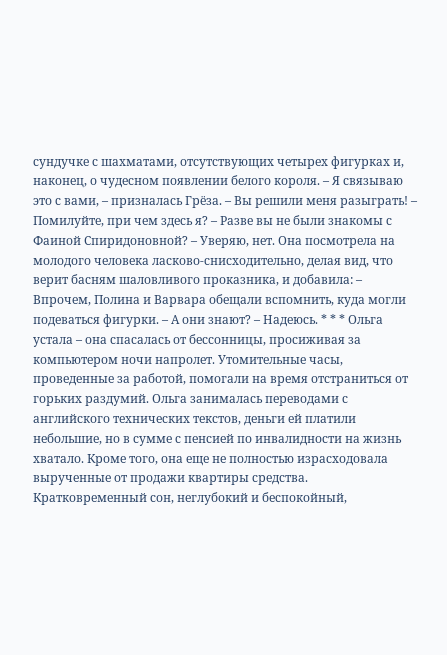сундучке с шахматами, отсутствующих четырех фигурках и, наконец, о чудесном появлении белого короля. – Я связываю это с вами, – призналась Грёза. – Вы решили меня разыграть! – Помилуйте, при чем здесь я? – Разве вы не были знакомы с Фаиной Спиридоновной? – Уверяю, нет. Она посмотрела на молодого человека ласково-снисходительно, делая вид, что верит басням шаловливого проказника, и добавила: – Впрочем, Полина и Варвара обещали вспомнить, куда могли подеваться фигурки. – А они знают? – Надеюсь. * * * Ольга устала – она спасалась от бессонницы, просиживая за компьютером ночи напролет. Утомительные часы, проведенные за работой, помогали на время отстраниться от горьких раздумий. Ольга занималась переводами с английского технических текстов, деньги ей платили небольшие, но в сумме с пенсией по инвалидности на жизнь хватало. Кроме того, она еще не полностью израсходовала вырученные от продажи квартиры средства. Кратковременный сон, неглубокий и беспокойный,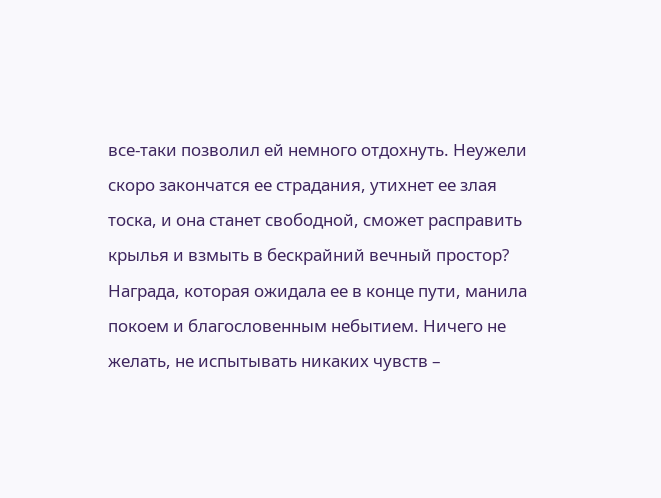все-таки позволил ей немного отдохнуть. Неужели скоро закончатся ее страдания, утихнет ее злая тоска, и она станет свободной, сможет расправить крылья и взмыть в бескрайний вечный простор? Награда, которая ожидала ее в конце пути, манила покоем и благословенным небытием. Ничего не желать, не испытывать никаких чувств –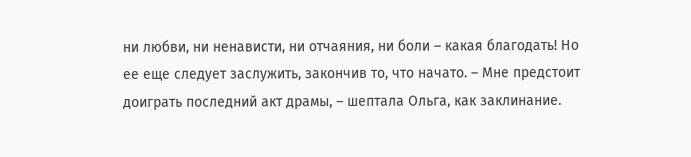ни любви, ни ненависти, ни отчаяния, ни боли – какая благодать! Но ее еще следует заслужить, закончив то, что начато. – Мне предстоит доиграть последний акт драмы, – шептала Ольга, как заклинание.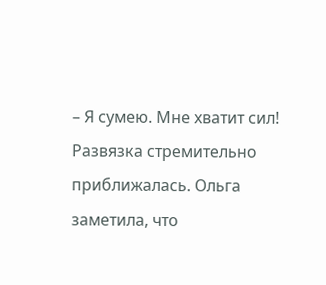– Я сумею. Мне хватит сил! Развязка стремительно приближалась. Ольга заметила, что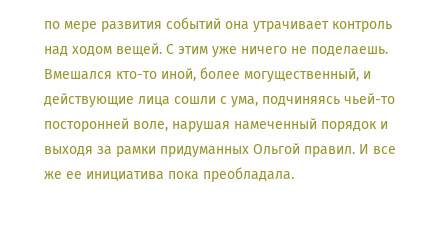по мере развития событий она утрачивает контроль над ходом вещей. С этим уже ничего не поделаешь. Вмешался кто-то иной, более могущественный, и действующие лица сошли с ума, подчиняясь чьей-то посторонней воле, нарушая намеченный порядок и выходя за рамки придуманных Ольгой правил. И все же ее инициатива пока преобладала.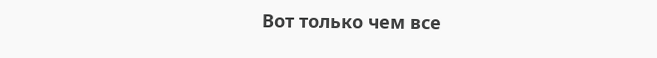Вот только чем все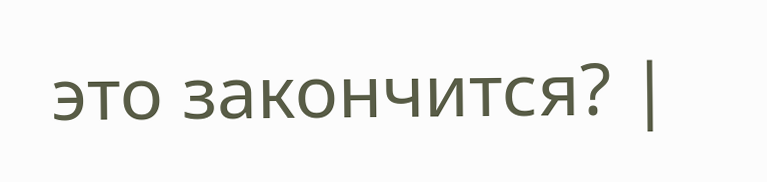это закончится? |